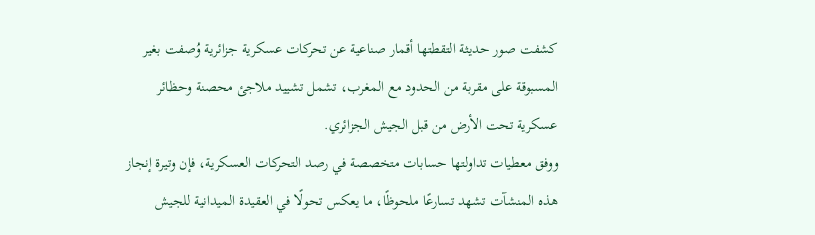كشفت صور حديثة التقطتها أقمار صناعية عن تحركات عسكرية جزائرية وُصفت بغير المسبوقة على مقربة من الحدود مع المغرب، تشمل تشييد ملاجئ محصنة وحظائر عسكرية تحت الأرض من قبل الجيش الجزائري.
ووفق معطيات تداولتها حسابات متخصصة في رصد التحركات العسكرية، فإن وتيرة إنجاز هذه المنشآت تشهد تسارعًا ملحوظًا، ما يعكس تحولًا في العقيدة الميدانية للجيش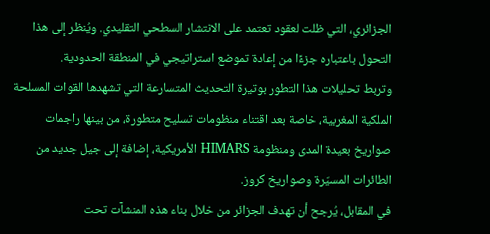الجزائري، التي ظلت لعقود تعتمد على الانتشار السطحي التقليدي. ويُنظر إلى هذا التحول باعتباره جزءًا من إعادة تموضع استراتيجي في المنطقة الحدودية.
وتربط تحليلات هذا التطور بوتيرة التحديث المتسارعة التي تشهدها القوات المسلحة الملكية المغربية، خاصة بعد اقتناء منظومات تسليح متطورة، من بينها راجمات صواريخ بعيدة المدى ومنظومة HIMARS الأمريكية، إضافة إلى جيل جديد من الطائرات المسيّرة وصواريخ كروز.
في المقابل، يُرجح أن تهدف الجزائر من خلال بناء هذه المنشآت تحت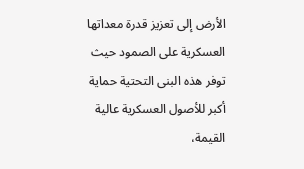الأرض إلى تعزيز قدرة معداتها العسكرية على الصمود حيث توفر هذه البنى التحتية حماية أكبر للأصول العسكرية عالية القيمة،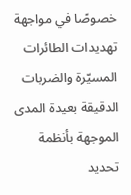خصوصًا في مواجهة تهديدات الطائرات المسيّرة والضربات الدقيقة بعيدة المدى الموجهة بأنظمة تحديد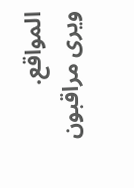المواقع.
ويرى مراقبون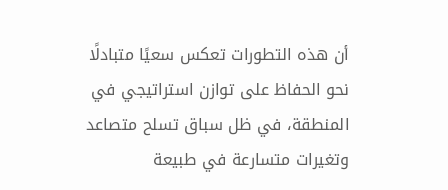أن هذه التطورات تعكس سعيًا متبادلًا نحو الحفاظ على توازن استراتيجي في المنطقة، في ظل سباق تسلح متصاعد وتغيرات متسارعة في طبيعة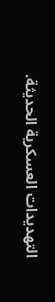التهديدات العسكرية الحديثة.